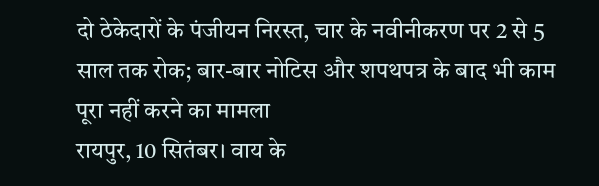दो ठेकेदारों के पंजीयन निरस्त, चार के नवीनीकरण पर 2 से 5 साल तक रोक; बार-बार नोटिस और शपथपत्र के बाद भी काम पूरा नहीं करने का मामला
रायपुर, 10 सितंबर। वाय के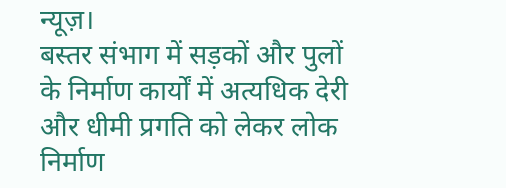न्यूज़।
बस्तर संभाग में सड़कों और पुलों के निर्माण कार्यों में अत्यधिक देरी और धीमी प्रगति को लेकर लोक निर्माण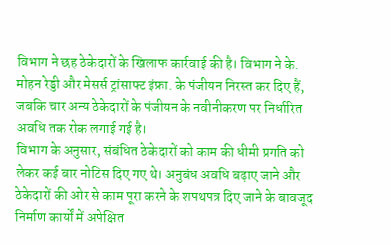विभाग ने छह ठेकेदारों के खिलाफ कार्रवाई की है। विभाग ने के. मोहन रेड्डी और मेसर्स ट्रांसाफ्ट इंफ्रा. के पंजीयन निरस्त कर दिए हैं, जबकि चार अन्य ठेकेदारों के पंजीयन के नवीनीकरण पर निर्धारित अवधि तक रोक लगाई गई है।
विभाग के अनुसार, संबंधित ठेकेदारों को काम की धीमी प्रगति को लेकर कई बार नोटिस दिए गए थे। अनुबंध अवधि बढ़ाए जाने और ठेकेदारों की ओर से काम पूरा करने के शपथपत्र दिए जाने के बावजूद निर्माण कार्यों में अपेक्षित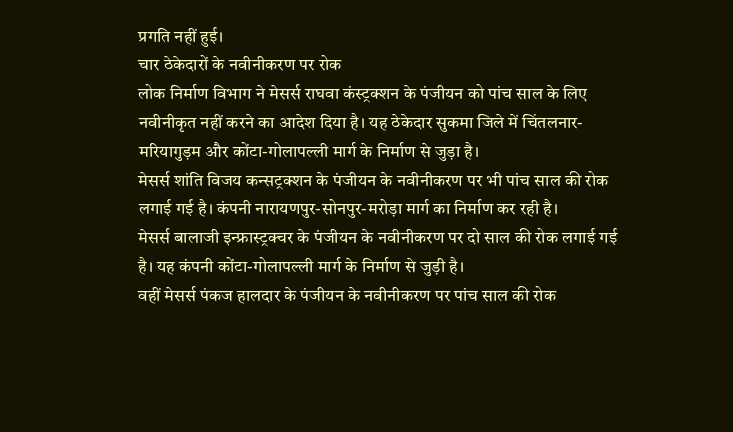प्रगति नहीं हुई।
चार ठेकेदारों के नवीनीकरण पर रोक
लोक निर्माण विभाग ने मेसर्स राघवा कंस्ट्रक्शन के पंजीयन को पांच साल के लिए नवीनीकृत नहीं करने का आदेश दिया है। यह ठेकेदार सुकमा जिले में चिंतलनार-मरियागुड़म और कोंटा-गोलापल्ली मार्ग के निर्माण से जुड़ा है।
मेसर्स शांति विजय कन्सट्रक्शन के पंजीयन के नवीनीकरण पर भी पांच साल की रोक लगाई गई है। कंपनी नारायणपुर-सोनपुर-मरोड़ा मार्ग का निर्माण कर रही है।
मेसर्स बालाजी इन्फ्रास्ट्रक्चर के पंजीयन के नवीनीकरण पर दो साल की रोक लगाई गई है। यह कंपनी कोंटा-गोलापल्ली मार्ग के निर्माण से जुड़ी है।
वहीं मेसर्स पंकज हालदार के पंजीयन के नवीनीकरण पर पांच साल की रोक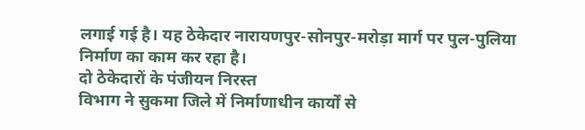लगाई गई है। यह ठेकेदार नारायणपुर-सोनपुर-मरोड़ा मार्ग पर पुल-पुलिया निर्माण का काम कर रहा है।
दो ठेकेदारों के पंजीयन निरस्त
विभाग ने सुकमा जिले में निर्माणाधीन कार्यों से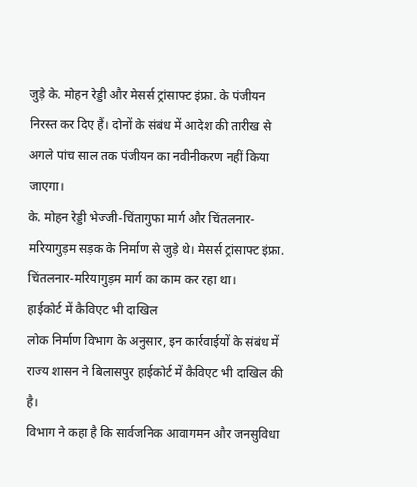जुड़े के. मोहन रेड्डी और मेसर्स ट्रांसाफ्ट इंफ्रा. के पंजीयन निरस्त कर दिए हैं। दोनों के संबंध में आदेश की तारीख से अगले पांच साल तक पंजीयन का नवीनीकरण नहीं किया जाएगा।
के. मोहन रेड्डी भेज्जी-चिंतागुफा मार्ग और चिंतलनार-मरियागुड़म सड़क के निर्माण से जुड़े थे। मेसर्स ट्रांसाफ्ट इंफ्रा. चिंतलनार-मरियागुड़म मार्ग का काम कर रहा था।
हाईकोर्ट में कैविएट भी दाखिल
लोक निर्माण विभाग के अनुसार, इन कार्रवाईयों के संबंध में राज्य शासन ने बिलासपुर हाईकोर्ट में कैविएट भी दाखिल की है।
विभाग ने कहा है कि सार्वजनिक आवागमन और जनसुविधा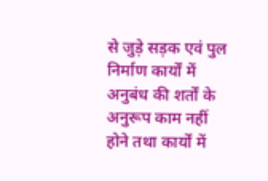से जुड़े सड़क एवं पुल निर्माण कार्यों में अनुबंध की शर्तों के अनुरूप काम नहीं होने तथा कार्यों में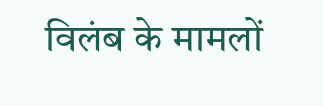विलंब के मामलों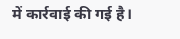में कार्रवाई की गई है।